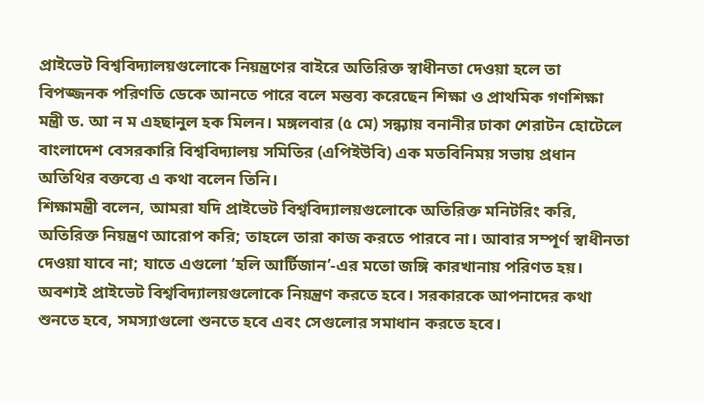প্রাইভেট বিশ্ববিদ্যালয়গুলোকে নিয়ন্ত্রণের বাইরে অতিরিক্ত স্বাধীনতা দেওয়া হলে তা বিপজ্জনক পরিণতি ডেকে আনতে পারে বলে মন্তব্য করেছেন শিক্ষা ও প্রাথমিক গণশিক্ষা মন্ত্রী ড. আ ন ম এহছানুল হক মিলন। মঙ্গলবার (৫ মে) সন্ধ্যায় বনানীর ঢাকা শেরাটন হোটেলে বাংলাদেশ বেসরকারি বিশ্ববিদ্যালয় সমিতির (এপিইউবি) এক মতবিনিময় সভায় প্রধান অতিথির বক্তব্যে এ কথা বলেন তিনি।
শিক্ষামন্ত্রী বলেন, আমরা যদি প্রাইভেট বিশ্ববিদ্যালয়গুলোকে অতিরিক্ত মনিটরিং করি, অতিরিক্ত নিয়ন্ত্রণ আরোপ করি; তাহলে তারা কাজ করতে পারবে না। আবার সম্পূর্ণ স্বাধীনতা দেওয়া যাবে না; যাতে এগুলো ‘হলি আর্টিজান’-এর মতো জঙ্গি কারখানায় পরিণত হয়। অবশ্যই প্রাইভেট বিশ্ববিদ্যালয়গুলোকে নিয়ন্ত্রণ করতে হবে। সরকারকে আপনাদের কথা শুনতে হবে, সমস্যাগুলো শুনতে হবে এবং সেগুলোর সমাধান করতে হবে।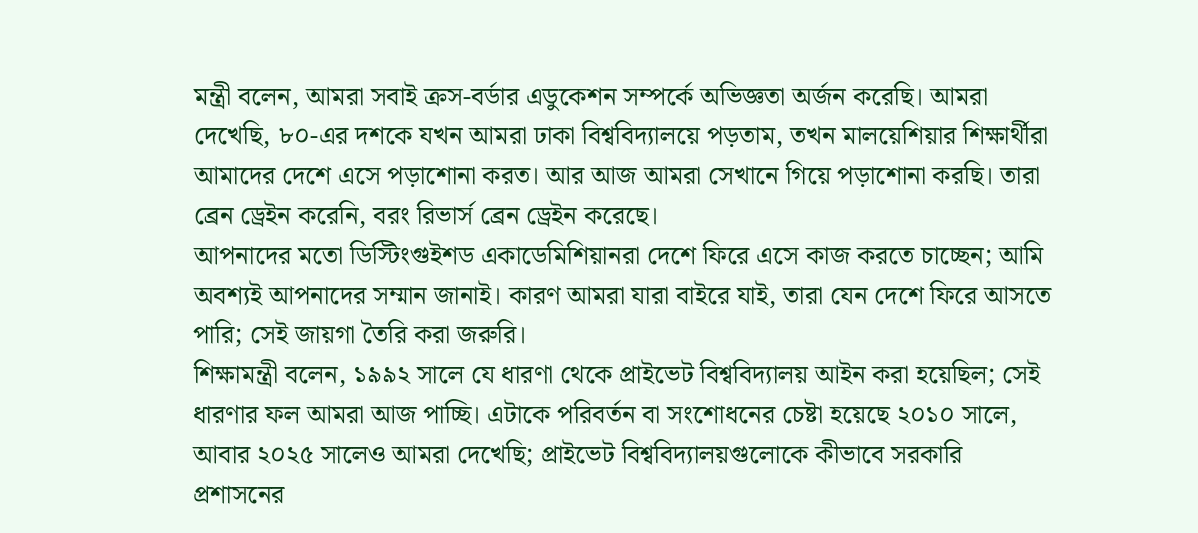মন্ত্রী বলেন, আমরা সবাই ক্রস-বর্ডার এডুকেশন সম্পর্কে অভিজ্ঞতা অর্জন করেছি। আমরা দেখেছি, ৮০-এর দশকে যখন আমরা ঢাকা বিশ্ববিদ্যালয়ে পড়তাম, তখন মালয়েশিয়ার শিক্ষার্থীরা আমাদের দেশে এসে পড়াশোনা করত। আর আজ আমরা সেখানে গিয়ে পড়াশোনা করছি। তারা ব্রেন ড্রেইন করেনি, বরং রিভার্স ব্রেন ড্রেইন করেছে।
আপনাদের মতো ডিস্টিংগুইশড একাডেমিশিয়ানরা দেশে ফিরে এসে কাজ করতে চাচ্ছেন; আমি অবশ্যই আপনাদের সম্মান জানাই। কারণ আমরা যারা বাইরে যাই, তারা যেন দেশে ফিরে আসতে পারি; সেই জায়গা তৈরি করা জরুরি।
শিক্ষামন্ত্রী বলেন, ১৯৯২ সালে যে ধারণা থেকে প্রাইভেট বিশ্ববিদ্যালয় আইন করা হয়েছিল; সেই ধারণার ফল আমরা আজ পাচ্ছি। এটাকে পরিবর্তন বা সংশোধনের চেষ্টা হয়েছে ২০১০ সালে, আবার ২০২৫ সালেও আমরা দেখেছি; প্রাইভেট বিশ্ববিদ্যালয়গুলোকে কীভাবে সরকারি প্রশাসনের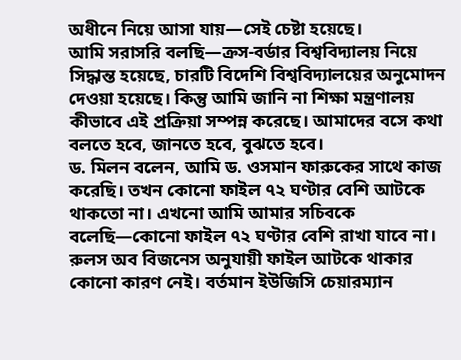অধীনে নিয়ে আসা যায়—সেই চেষ্টা হয়েছে।
আমি সরাসরি বলছি—ক্রস-বর্ডার বিশ্ববিদ্যালয় নিয়ে সিদ্ধান্ত হয়েছে, চারটি বিদেশি বিশ্ববিদ্যালয়ের অনুমোদন দেওয়া হয়েছে। কিন্তু আমি জানি না শিক্ষা মন্ত্রণালয় কীভাবে এই প্রক্রিয়া সম্পন্ন করেছে। আমাদের বসে কথা বলতে হবে, জানতে হবে, বুঝতে হবে।
ড. মিলন বলেন, আমি ড. ওসমান ফারুকের সাথে কাজ করেছি। তখন কোনো ফাইল ৭২ ঘণ্টার বেশি আটকে থাকতো না। এখনো আমি আমার সচিবকে বলেছি—কোনো ফাইল ৭২ ঘণ্টার বেশি রাখা যাবে না। রুলস অব বিজনেস অনুযায়ী ফাইল আটকে থাকার কোনো কারণ নেই। বর্তমান ইউজিসি চেয়ারম্যান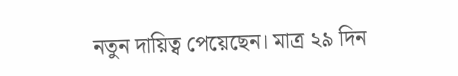নতুন দায়িত্ব পেয়েছেন। মাত্র ২৯ দিন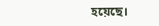হয়েছে।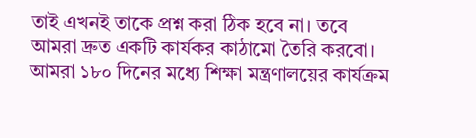তাই এখনই তাকে প্রশ্ন করা ঠিক হবে না। তবে আমরা দ্রুত একটি কার্যকর কাঠামো তৈরি করবো। আমরা ১৮০ দিনের মধ্যে শিক্ষা মন্ত্রণালয়ের কার্যক্রম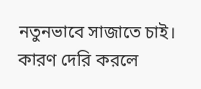নতুনভাবে সাজাতে চাই। কারণ দেরি করলে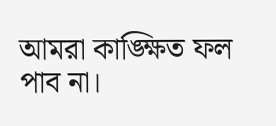আমরা কাঙ্ক্ষিত ফল পাব না।